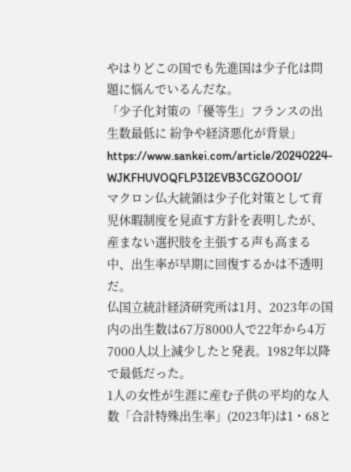やはりどこの国でも先進国は少子化は問題に悩んでいるんだな。
「少子化対策の「優等生」フランスの出生数最低に 紛争や経済悪化が背景」
https://www.sankei.com/article/20240224-WJKFHUVOQFLP3I2EVB3CGZOOOI/
マクロン仏大統領は少子化対策として育児休暇制度を見直す方針を表明したが、産まない選択肢を主張する声も高まる中、出生率が早期に回復するかは不透明だ。
仏国立統計経済研究所は1月、2023年の国内の出生数は67万8000人で22年から4万7000人以上減少したと発表。1982年以降で最低だった。
1人の女性が生涯に産む子供の平均的な人数「合計特殊出生率」(2023年)は1・68と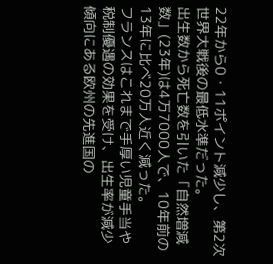22年から0・11ポイント減少し、第2次世界大戦後の最低水準だった。
出生数から死亡数を引いた「自然増減数」(23年)は4万7000人で、10年前の13年に比べ20万人近く減った。
フランスはこれまで手厚い児童手当や税制優遇の効果を受け、出生率が減少傾向にある欧州の先進国の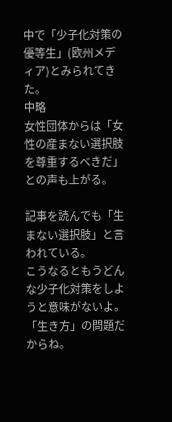中で「少子化対策の優等生」(欧州メディア)とみられてきた。
中略
女性団体からは「女性の産まない選択肢を尊重するべきだ」との声も上がる。

記事を読んでも「生まない選択肢」と言われている。
こうなるともうどんな少子化対策をしようと意味がないよ。「生き方」の問題だからね。